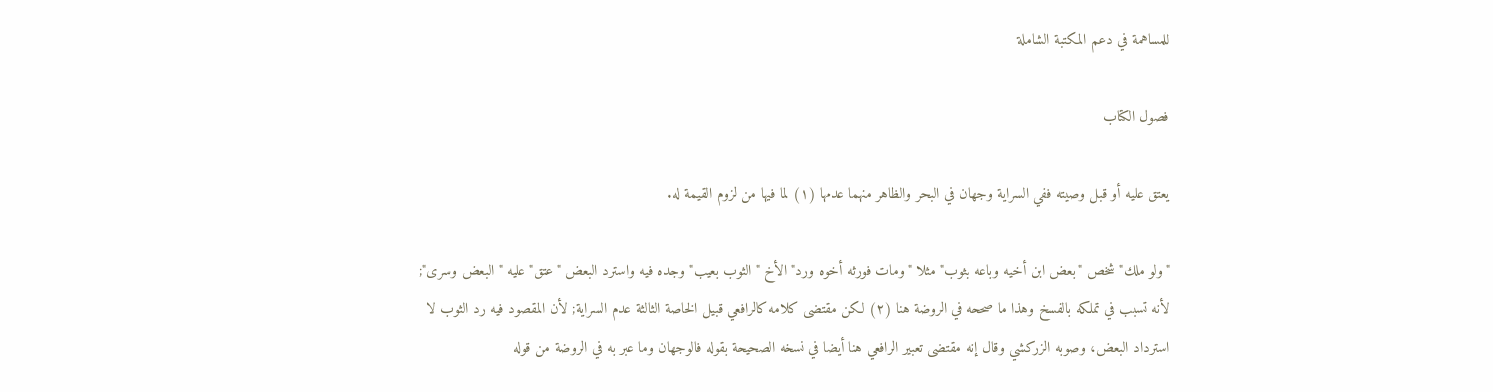للمساهمة في دعم المكتبة الشاملة

فصول الكتاب

يعتق عليه أو قبل وصيته ففي السراية وجهان في البحر والظاهر منهما عدمها (١) لما فيها من لزوم القيمة له.

"ولو ملك" شخص "بعض ابن أخيه وباعه بثوب" مثلا "ومات فورثه أخوه ورد" الأخ "الثوب بعيب" وجده فيه واسترد البعض "عتق" عليه "البعض وسرى"; لأنه تسبب في تملكه بالفسخ وهذا ما صححه في الروضة هنا (٢) لكن مقتضى كلامه كالرافعي قبيل الخاصة الثالثة عدم السراية; لأن المقصود فيه رد الثوب لا استرداد البعض، وصوبه الزركشي وقال إنه مقتضى تعبير الرافعي هنا أيضا في نسخه الصحيحة بقوله فالوجهان وما عبر به في الروضة من قوله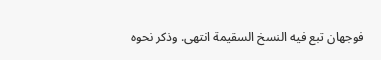فوجهان تبع فيه النسخ السقيمة انتهى. وذكر نحوه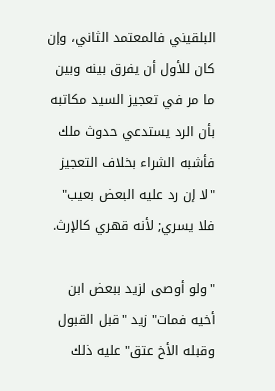البلقيني فالمعتمد الثاني، وإن كان للأول أن يفرق بينه وبين ما مر في تعجيز السيد مكاتبه بأن الرد يستدعي حدوث ملك فأشبه الشراء بخلاف التعجيز "لا إن رد عليه البعض بعيب" فلا يسري; لأنه قهري كالإرث.

"ولو أوصى لزيد ببعض ابن أخيه فمات" زيد "قبل القبول وقبله الأخ عتق" عليه ذلك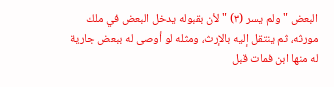البعض "ولم يسر (٣) " لأن بقبوله يدخل البعض في ملك مورثه، ثم ينتقل إليه بالإرث، ومثله لو أوصى له ببعض جارية له منها ابن فمات قبل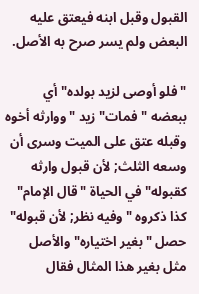القبول وقبل ابنه فيعتق عليه البعض ولم يسر صرح به الأصل.

"فلو أوصى لزيد بولده" أي ببعضه "فمات" زيد "ووارثه أخوه وقبله عتق على الميت وسرى أن وسعه الثلث; لأن قبول وارثه كقبوله" في الحياة "قال الإمام" كذا ذكروه "وفيه نظر; لأن قبوله" حصل "بغير اختياره" والأصل مثل بغير هذا المثال فقال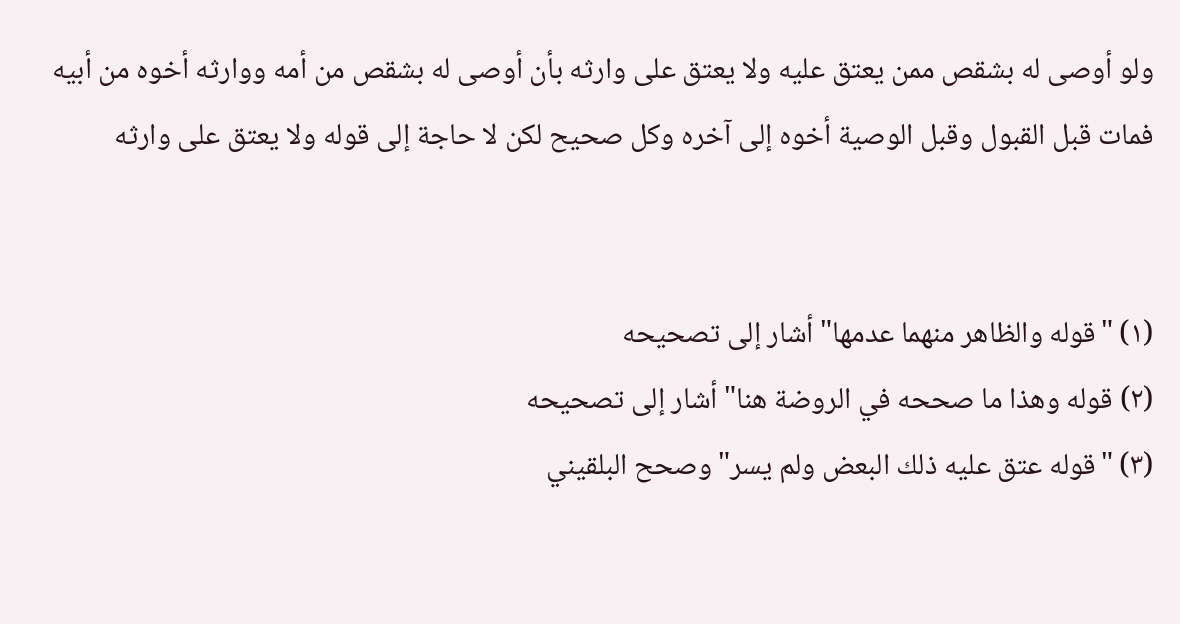ولو أوصى له بشقص ممن يعتق عليه ولا يعتق على وارثه بأن أوصى له بشقص من أمه ووارثه أخوه من أبيه فمات قبل القبول وقبل الوصية أخوه إلى آخره وكل صحيح لكن لا حاجة إلى قوله ولا يعتق على وارثه


(١) "قوله والظاهر منهما عدمها" أشار إلى تصحيحه
(٢) قوله وهذا ما صححه في الروضة هنا" أشار إلى تصحيحه
(٣) "قوله عتق عليه ذلك البعض ولم يسر" وصحح البلقيني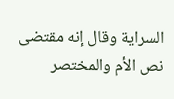السراية وقال إنه مقتضى نص الأم والمختصر